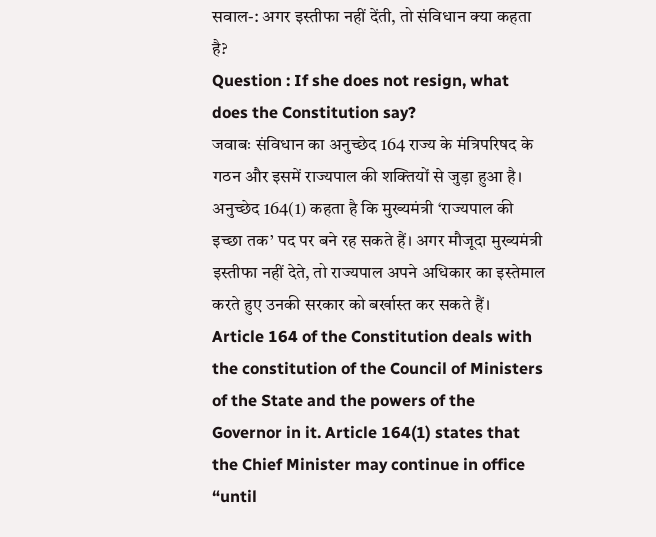सवाल-: अगर इस्तीफा नहीं देंती, तो संविधान क्या कहता है?
Question : If she does not resign, what does the Constitution say?
जवाबः संविधान का अनुच्छेद 164 राज्य के मंत्रिपरिषद के गठन और इसमें राज्यपाल की शक्तियों से जुड़ा हुआ है। अनुच्छेद 164(1) कहता है कि मुख्यमंत्री ‘राज्यपाल की इच्छा तक’ पद पर बने रह सकते हैं। अगर मौजूदा मुख्यमंत्री इस्तीफा नहीं देते, तो राज्यपाल अपने अधिकार का इस्तेमाल करते हुए उनकी सरकार को बर्खास्त कर सकते हैं।
Article 164 of the Constitution deals with the constitution of the Council of Ministers of the State and the powers of the Governor in it. Article 164(1) states that the Chief Minister may continue in office “until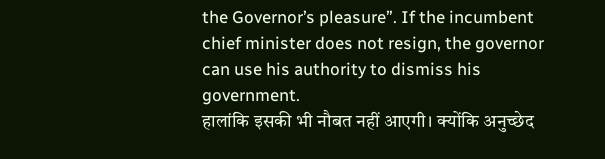the Governor’s pleasure”. If the incumbent chief minister does not resign, the governor can use his authority to dismiss his government.
हालांकि इसकी भी नौबत नहीं आएगी। क्योंकि अनुच्छेद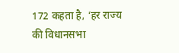172 कहता है, ‘हर राज्य की विधानसभा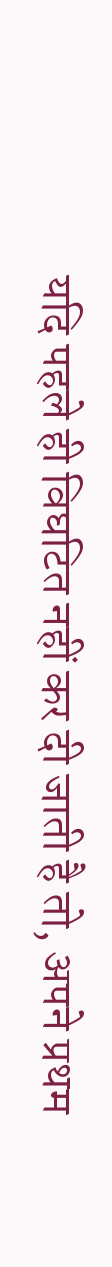यदि पहले ही विघटित नहीं कर दी जाती है तो, अपने प्रथम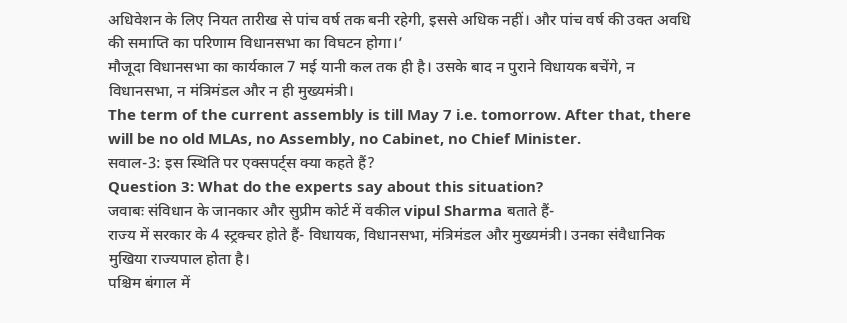अधिवेशन के लिए नियत तारीख से पांच वर्ष तक बनी रहेगी, इससे अधिक नहीं। और पांच वर्ष की उक्त अवधि की समाप्ति का परिणाम विधानसभा का विघटन होगा।’
मौजूदा विधानसभा का कार्यकाल 7 मई यानी कल तक ही है। उसके बाद न पुराने विधायक बचेंगे, न विधानसभा, न मंत्रिमंडल और न ही मुख्यमंत्री।
The term of the current assembly is till May 7 i.e. tomorrow. After that, there will be no old MLAs, no Assembly, no Cabinet, no Chief Minister.
सवाल-3: इस स्थिति पर एक्सपर्ट्स क्या कहते हैं?
Question 3: What do the experts say about this situation?
जवाबः संविधान के जानकार और सुप्रीम कोर्ट में वकील vipul Sharma बताते हैं-
राज्य में सरकार के 4 स्ट्रक्चर होते हैं- विधायक, विधानसभा, मंत्रिमंडल और मुख्यमंत्री। उनका संवैधानिक मुखिया राज्यपाल होता है।
पश्चिम बंगाल में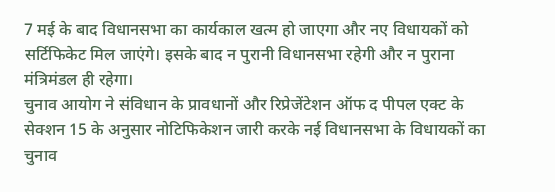7 मई के बाद विधानसभा का कार्यकाल खत्म हो जाएगा और नए विधायकों को सर्टिफिकेट मिल जाएंगे। इसके बाद न पुरानी विधानसभा रहेगी और न पुराना मंत्रिमंडल ही रहेगा।
चुनाव आयोग ने संविधान के प्रावधानों और रिप्रेजेंटेशन ऑफ द पीपल एक्ट के सेक्शन 15 के अनुसार नोटिफिकेशन जारी करके नई विधानसभा के विधायकों का चुनाव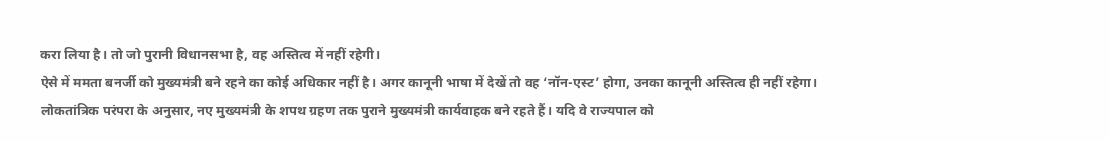करा लिया है। तो जो पुरानी विधानसभा है, वह अस्तित्व में नहीं रहेगी।
ऐसे में ममता बनर्जी को मुख्यमंत्री बने रहने का कोई अधिकार नहीं है। अगर कानूनी भाषा में देखें तो वह ‘नॉन-एस्ट’ होगा, उनका कानूनी अस्तित्व ही नहीं रहेगा।
लोकतांत्रिक परंपरा के अनुसार, नए मुख्यमंत्री के शपथ ग्रहण तक पुराने मुख्यमंत्री कार्यवाहक बने रहते हैं। यदि वे राज्यपाल को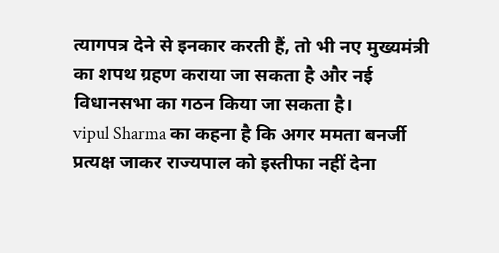त्यागपत्र देने से इनकार करती हैं, तो भी नए मुख्यमंत्री का शपथ ग्रहण कराया जा सकता है और नई विधानसभा का गठन किया जा सकता है।
vipul Sharma का कहना है कि अगर ममता बनर्जी प्रत्यक्ष जाकर राज्यपाल को इस्तीफा नहीं देना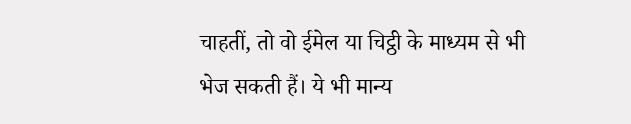चाहतीं, तो वो ईमेल या चिट्ठी के माध्यम से भी भेज सकती हैं। ये भी मान्य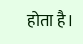होता है।